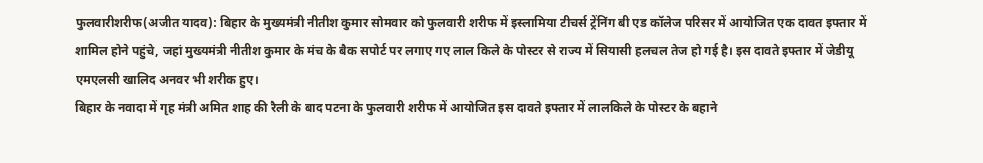फुलवारीशरीफ(अजीत यादव): बिहार के मुख्यमंत्री नीतीश कुमार सोमवार को फुलवारी शरीफ में इस्लामिया टीचर्स ट्रेंनिंग बी एड कॉलेज परिसर में आयोजित एक दावत इफ्तार में शामिल होने पहुंचे, जहां मुख्यमंत्री नीतीश कुमार के मंच के बैक सपोर्ट पर लगाए गए लाल किले के पोस्टर से राज्य में सियासी हलचल तेज हो गई है। इस दावते इफ्तार में जेडीयू एमएलसी खालिद अनवर भी शरीक हुए।
बिहार के नवादा में गृह मंत्री अमित शाह की रैली के बाद पटना के फुलवारी शरीफ में आयोजित इस दावते इफ्तार में लालकिले के पोस्टर के बहाने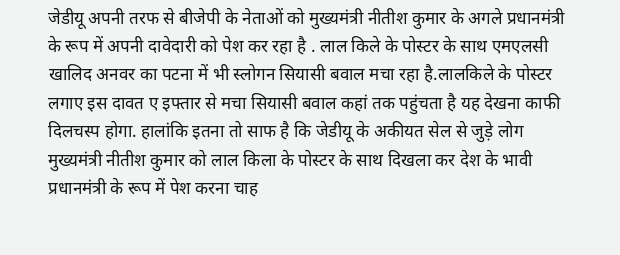जेडीयू अपनी तरफ से बीजेपी के नेताओं को मुख्यमंत्री नीतीश कुमार के अगले प्रधानमंत्री के रूप में अपनी दावेदारी को पेश कर रहा है . लाल किले के पोस्टर के साथ एमएलसी खालिद अनवर का पटना में भी स्लोगन सियासी बवाल मचा रहा है.लालकिले के पोस्टर लगाए इस दावत ए इफ्तार से मचा सियासी बवाल कहां तक पहुंचता है यह देखना काफी दिलचस्प होगा. हालांकि इतना तो साफ है कि जेडीयू के अकीयत सेल से जुड़े लोग मुख्यमंत्री नीतीश कुमार को लाल किला के पोस्टर के साथ दिखला कर देश के भावी प्रधानमंत्री के रूप में पेश करना चाह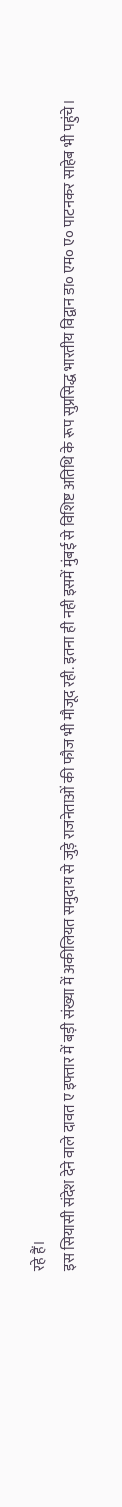रहे हैं।
इस सियासी संदेश देने वाले दावत ए इफ्तार में बड़ी संख्या में अकीलियत समुदाय से जुड़े राजनेताओं की फौज भी मौजूद रही. इतना ही नही इसमें मुंबई से विशिष्ट अतिथि के रूप सुप्रसिद्ध भारतीय विद्वान डा० एम० ए० पाटनकर साहेब भी पहुंचे।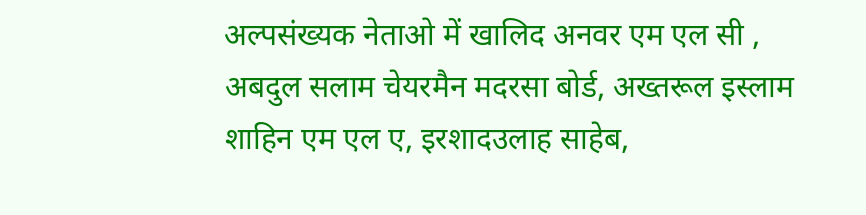अल्पसंख्यक नेताओ में खालिद अनवर एम एल सी , अबदुल सलाम चेयरमैन मदरसा बोर्ड, अख्तरूल इस्लाम शाहिन एम एल ए, इरशादउलाह साहेब,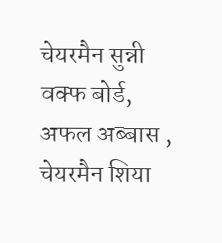चेयरमैन सुन्नी वक्फ बोर्ड, अफल अब्बास , चेयरमैन शिया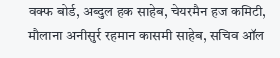वक्फ बोर्ड, अब्दुल हक साहेब, चेयरमैन हज कमिटी, मौलाना अनीसुर्र रहमान कासमी साहेब, सचिव ऑल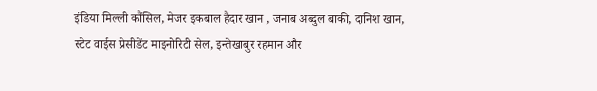इंडिया मिल्ली कौंसिल, मेजर इकबाल हैदार खान , जनाब अब्दुल बाकी, दानिश खान, स्टेट वाईस प्रेसीडेंट माइनोरिटी सेल, इन्तेखाबुर रहमान और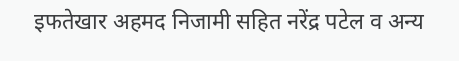इफतेखार अहमद निजामी सहित नरेंद्र पटेल व अन्य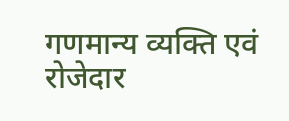गणमान्य व्यक्ति एवं रोजेदार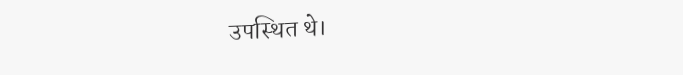उपस्थित थे।